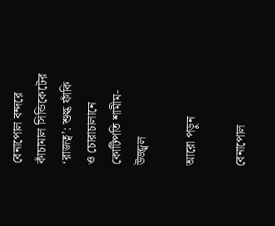বেনাপোল বন্দরে কাঁচামাল সিন্ডিকেটের ‘রাজত্ব’: শুল্ক ফাঁকি ও চোরাচালানে কোটিপতি শামীম-উজ্জ্বল

আরো পড়ুন

বেনাপোল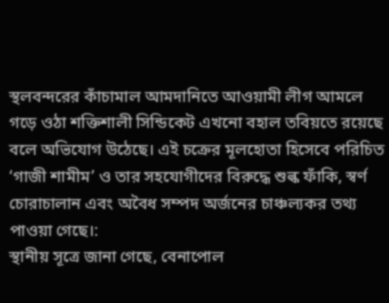স্থলবন্দরের কাঁচামাল আমদানিতে আওয়ামী লীগ আমলে গড়ে ওঠা শক্তিশালী সিন্ডিকেট এখনো বহাল তবিয়তে রয়েছে বলে অভিযোগ উঠেছে। এই চক্রের মূলহোতা হিসেবে পরিচিত ‘গাজী শামীম’ ও তার সহযোগীদের বিরুদ্ধে শুল্ক ফাঁকি, স্বর্ণ চোরাচালান এবং অবৈধ সম্পদ অর্জনের চাঞ্চল্যকর তথ্য পাওয়া গেছে।:
স্থানীয় সূত্রে জানা গেছে, বেনাপোল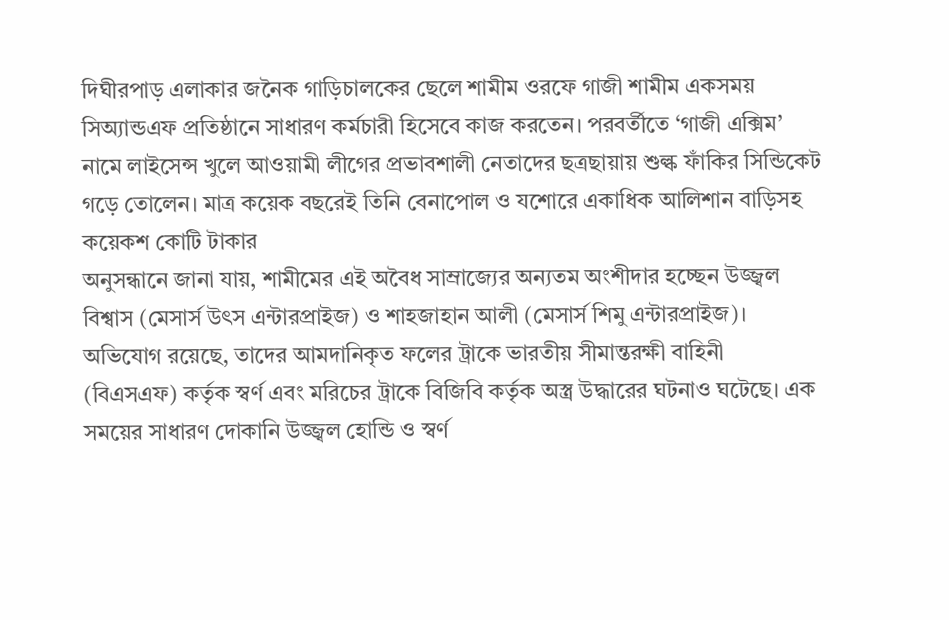দিঘীরপাড় এলাকার জনৈক গাড়িচালকের ছেলে শামীম ওরফে গাজী শামীম একসময় সিঅ্যান্ডএফ প্রতিষ্ঠানে সাধারণ কর্মচারী হিসেবে কাজ করতেন। পরবর্তীতে ‘গাজী এক্সিম’ নামে লাইসেন্স খুলে আওয়ামী লীগের প্রভাবশালী নেতাদের ছত্রছায়ায় শুল্ক ফাঁকির সিন্ডিকেট গড়ে তোলেন। মাত্র কয়েক বছরেই তিনি বেনাপোল ও যশোরে একাধিক আলিশান বাড়িসহ কয়েকশ কোটি টাকার
অনুসন্ধানে জানা যায়, শামীমের এই অবৈধ সাম্রাজ্যের অন্যতম অংশীদার হচ্ছেন উজ্জ্বল বিশ্বাস (মেসার্স উৎস এন্টারপ্রাইজ) ও শাহজাহান আলী (মেসার্স শিমু এন্টারপ্রাইজ)। অভিযোগ রয়েছে, তাদের আমদানিকৃত ফলের ট্রাকে ভারতীয় সীমান্তরক্ষী বাহিনী (বিএসএফ) কর্তৃক স্বর্ণ এবং মরিচের ট্রাকে বিজিবি কর্তৃক অস্ত্র উদ্ধারের ঘটনাও ঘটেছে। এক সময়ের সাধারণ দোকানি উজ্জ্বল হোন্ডি ও স্বর্ণ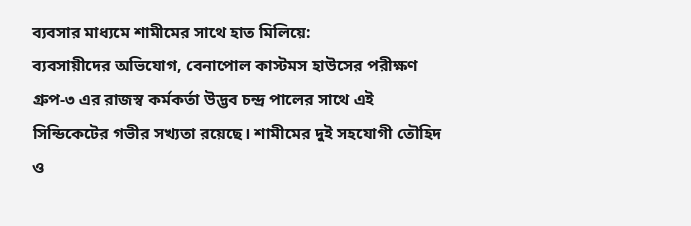ব্যবসার মাধ্যমে শামীমের সাথে হাত মিলিয়ে:
ব্যবসায়ীদের অভিযোগ, বেনাপোল কাস্টমস হাউসের পরীক্ষণ গ্রুপ-৩ এর রাজস্ব কর্মকর্তা উদ্ভব চন্দ্র পালের সাথে এই সিন্ডিকেটের গভীর সখ্যতা রয়েছে। শামীমের দুই সহযোগী তৌহিদ ও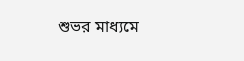শুভর মাধ্যমে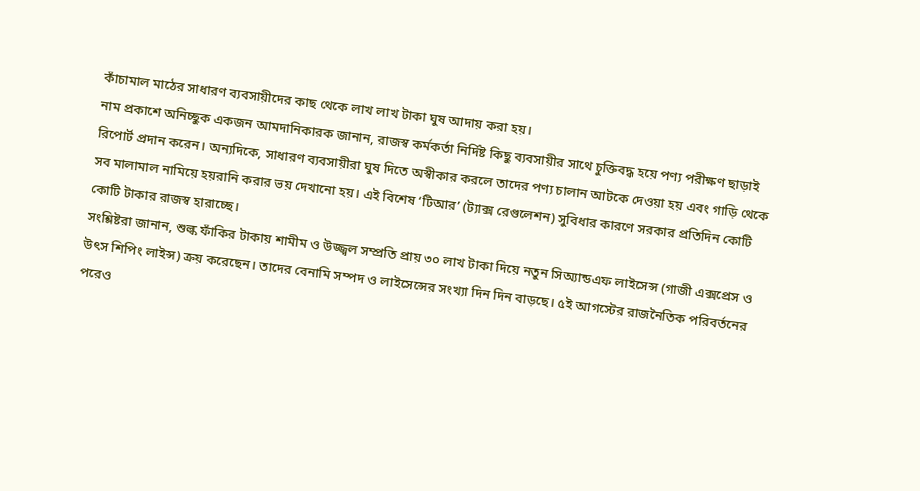কাঁচামাল মাঠের সাধারণ ব্যবসায়ীদের কাছ থেকে লাখ লাখ টাকা ঘুষ আদায় করা হয়।
নাম প্রকাশে অনিচ্ছুক একজন আমদানিকারক জানান, রাজস্ব কর্মকর্তা নির্দিষ্ট কিছু ব্যবসায়ীর সাথে চুক্তিবদ্ধ হয়ে পণ্য পরীক্ষণ ছাড়াই রিপোর্ট প্রদান করেন। অন্যদিকে, সাধারণ ব্যবসায়ীরা ঘুষ দিতে অস্বীকার করলে তাদের পণ্য চালান আটকে দেওয়া হয় এবং গাড়ি থেকে সব মালামাল নামিয়ে হয়রানি করার ভয় দেখানো হয়। এই বিশেষ ‘টিআর’ (ট্যাক্স রেগুলেশন) সুবিধার কারণে সরকার প্রতিদিন কোটি কোটি টাকার রাজস্ব হারাচ্ছে।
সংশ্লিষ্টরা জানান, শুল্ক ফাঁকির টাকায় শামীম ও উজ্জ্বল সম্প্রতি প্রায় ৩০ লাখ টাকা দিয়ে নতুন সিঅ্যান্ডএফ লাইসেন্স (গাজী এক্সপ্রেস ও উৎস শিপিং লাইন্স) ক্রয় করেছেন। তাদের বেনামি সম্পদ ও লাইসেন্সের সংখ্যা দিন দিন বাড়ছে। ৫ই আগস্টের রাজনৈতিক পরিবর্তনের পরেও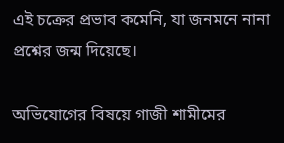এই চক্রের প্রভাব কমেনি, যা জনমনে নানা প্রশ্নের জন্ম দিয়েছে।

অভিযোগের বিষয়ে গাজী শামীমের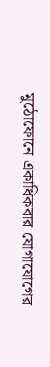মুঠোফোনে একাধিকবার যোগাযোগের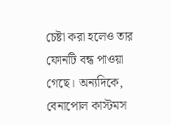চেষ্টা করা হলেও তার ফোনটি বন্ধ পাওয়া গেছে। অন্যদিকে, বেনাপোল কাস্টমস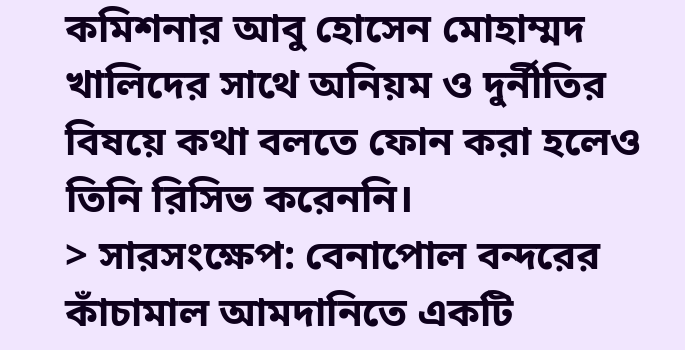কমিশনার আবু হোসেন মোহাম্মদ খালিদের সাথে অনিয়ম ও দুর্নীতির বিষয়ে কথা বলতে ফোন করা হলেও তিনি রিসিভ করেননি।
> সারসংক্ষেপ: বেনাপোল বন্দরের কাঁচামাল আমদানিতে একটি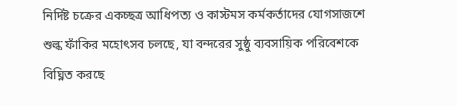নির্দিষ্ট চক্রের একচ্ছত্র আধিপত্য ও কাস্টমস কর্মকর্তাদের যোগসাজশে শুল্ক ফাঁকির মহোৎসব চলছে, যা বন্দরের সুষ্ঠু ব্যবসায়িক পরিবেশকে বিঘ্নিত করছে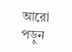আরো পড়ুন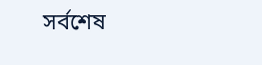সর্বশেষ